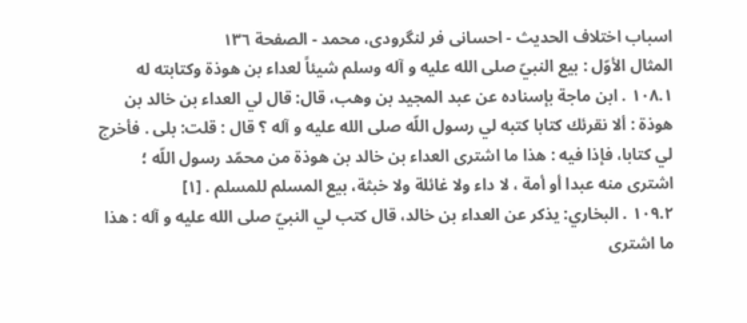اسباب اختلاف الحديث - احسانی فر لنگرودی، محمد - الصفحة ١٣٦
المثال الأوّل : بيع النبيّ صلى الله عليه و آله وسلم شيئاً لعداء بن هوذة وكتابته له
١٠٨.١ . ابن ماجة بإسناده عن عبد المجيد بن وهب، قال: قال لي العداء بن خالد بن هوذة : ألا نقرئك كتابا كتبه لي رسول اللّه صلى الله عليه و آله ؟ قال : قلت: بلى . فأخرج لي كتابا، فإذا فيه : هذا ما اشترى العداء بن خالد بن هوذة من محمّد رسول اللّه ؛ اشترى منه عبدا أو أمة ، لا داء ولا غائلة ولا خبثة، بيع المسلم للمسلم . [١]
١٠٩.٢ . البخاري: يذكر عن العداء بن خالد، قال كتب لي النبيّ صلى الله عليه و آله : هذا ما اشترى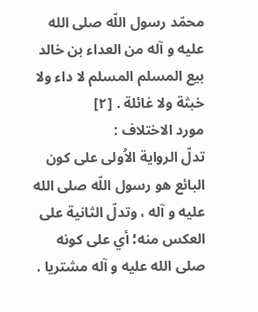محمّد رسول اللّه صلى الله عليه و آله من العداء بن خالد بيع المسلم المسلم لا داء ولا خبثة ولا غائلة . [٢]
مورد الاختلاف :
تدلّ الرواية الاُولى على كون البائع هو رسول اللّه صلى الله عليه و آله ، وتدلّ الثانية على العكس منه؛ أي على كونه صلى الله عليه و آله مشتريا .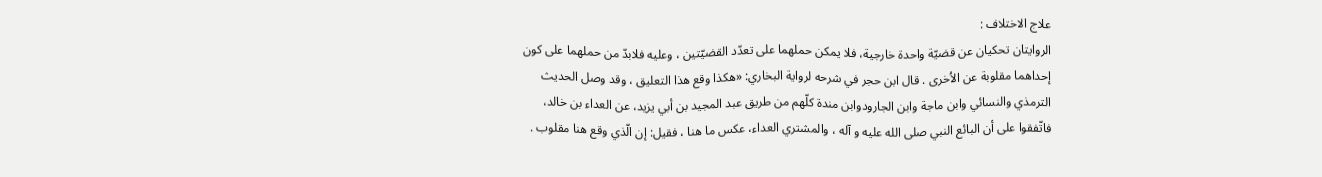علاج الاختلاف :
الروايتان تحكيان عن قضيّة واحدة خارجية، فلا يمكن حملهما على تعدّد القضيّتين ، وعليه فلابدّ من حملهما على كون إحداهما مقلوبة عن الاُخرى . قال ابن حجر في شرحه لرواية البخاري: «هكذا وقع هذا التعليق ، وقد وصل الحديث الترمذي والنسائي وابن ماجة وابن الجارودوابن مندة كلّهم من طريق عبد المجيد بن أبي يزيد، عن العداء بن خالد، فاتّفقوا على أن البائع النبي صلى الله عليه و آله ، والمشتري العداء، عكس ما هنا ، فقيل: إن الّذي وقع هنا مقلوب .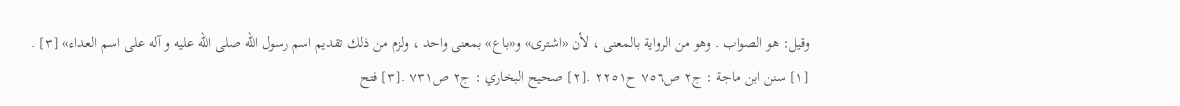وقيل: هو الصواب . وهو من الرواية بالمعنى ، لأن «اشترى» و«باع» بمعنى واحد ، ولزم من ذلك تقديم اسم رسول اللّه صلى الله عليه و آله على اسم العداء» [٣] .
[١] سنن ابن ماجة : ج٢ ص٧٥٦ ح٢٢٥١ .[٢] صحيح البخاري : ج٢ ص٧٣١ .[٣] فتح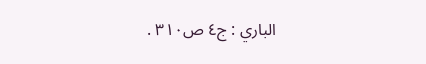الباري : ج٤ ص٣١٠ .